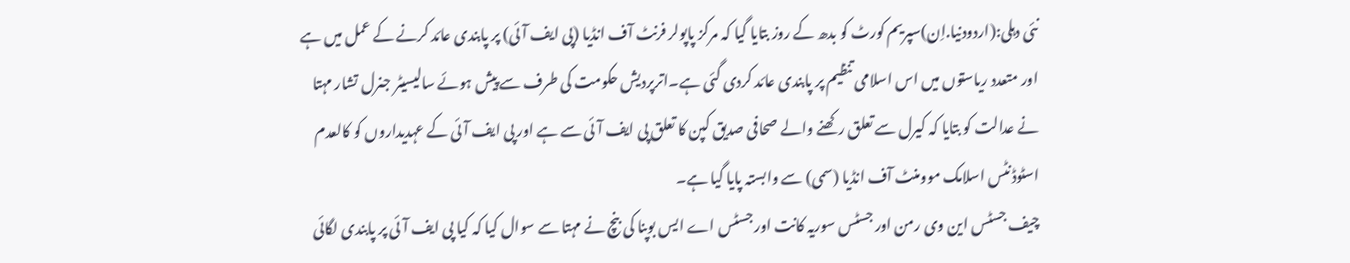نئی دہلی:(اردودنیا.اِن)سپریم کورٹ کو بدھ کے روز بتایا گیا کہ مرکز پاپولر فرنٹ آف انڈیا (پی ایف آئی) پر پابندی عائد کرنے کے عمل میں ہے اور متعدد ریاستوں میں اس اسلامی تنظیم پر پابندی عائد کردی گئی ہے۔اترپردیش حکومت کی طرف سے پیش ہوئے سالیسیٹر جنرل تشار مہتا نے عدالت کو بتایا کہ کیرل سے تعلق رکھنے والے صحافی صدیق کپن کا تعلق پی ایف آئی سے ہے اور پی ایف آئی کے عہدیداروں کو کالعدم اسٹوڈنٹس اسلامک موومنٹ آف انڈیا (سمی) سے وابستہ پایا گیا ہے۔
چیف جسٹس این وی رمن اور جسٹس سوریہ کانت اور جسٹس اے ایس بوپنا کی بنچ نے مہتا سے سوال کیا کہ کیا پی ایف آئی پر پابندی لگائی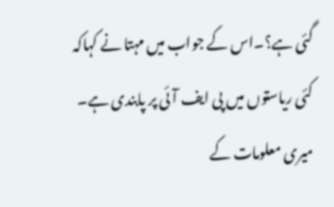گئی ہے؟۔اس کے جواب میں مہتا نے کہاکہ کئی ریاستوں میں پی ایف آئی پر پابندی ہے۔ میری معلومات کے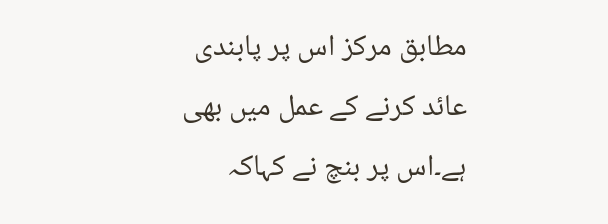مطابق مرکز اس پر پابندی عائد کرنے کے عمل میں بھی ہے۔اس پر بنچ نے کہاکہ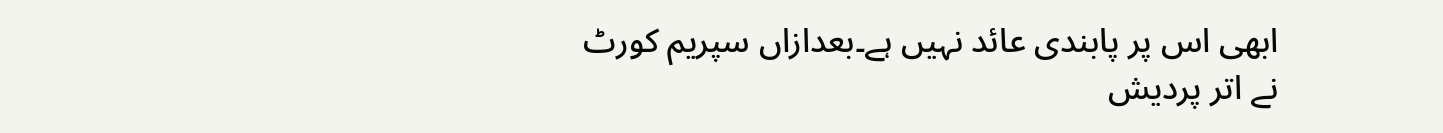ابھی اس پر پابندی عائد نہیں ہے۔بعدازاں سپریم کورٹ نے اتر پردیش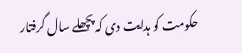حکومت کو ہدایت دی کہ پچھلے سال گرفتار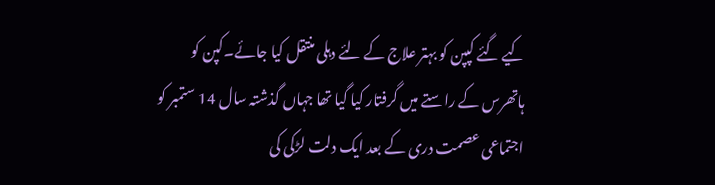کیے گئے کپپن کو بہتر علاج کے لئے دہلی منتقل کیا جائے۔کپن کو ہاتھرس کے راستے میں گرفتار کیا گیا تھا جہاں گذشتہ سال 14 ستمبر کو اجتماعی عصمت دری کے بعد ایک دلت لڑکی کی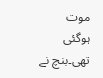موت ہوگئی تھی۔بنچ نے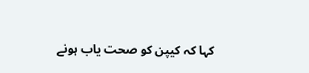کہا کہ کیپن کو صحت یاب ہونے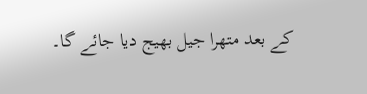کے بعد متھرا جیل بھیج دیا جائے گا۔